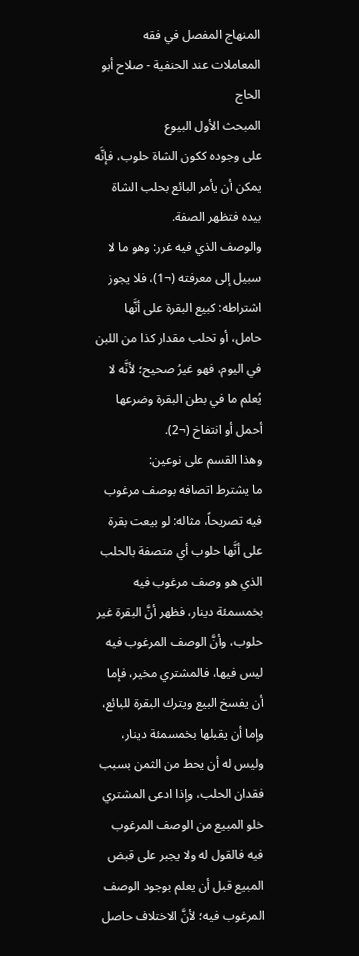المنهاج المفصل في فقه المعاملات عند الحنفية - صلاح أبو الحاج
المبحث الأول البيوع
على وجوده ككون الشاة حلوب، فإنَّه يمكن أن يأمر البائع بحلب الشاة بيده فتظهر الصفة.
والوصف الذي فيه غرر: وهو ما لا سبيل إلى معرفته (¬1)، فلا يجوز اشتراطه: كبيع البقرة على أنَّها حامل، أو تحلب مقدار كذا من اللبن في اليوم، فهو غيرُ صحيح؛ لأنَّه لا يُعلم ما في بطن البقرة وضرعها أحمل أو انتفاخ (¬2).
وهذا القسم على نوعين:
ما يشترط اتصافه بوصف مرغوب فيه تصريحاً، مثاله: لو بيعت بقرة على أنَّها حلوب أي متصفة بالحلب الذي هو وصف مرغوب فيه بخمسمئة دينار، فظهر أنَّ البقرة غير حلوب، وأنَّ الوصف المرغوب فيه ليس فيها، فالمشتري مخير، فإما أن يفسخ البيع ويترك البقرة للبائع، وإما أن يقبلها بخمسمئة دينار، وليس له أن يحط من الثمن بسبب فقدان الحلب، وإذا ادعى المشتري خلو المبيع من الوصف المرغوب فيه فالقول له ولا يجبر على قبض المبيع قبل أن يعلم بوجود الوصف المرغوب فيه؛ لأنَّ الاختلاف حاصل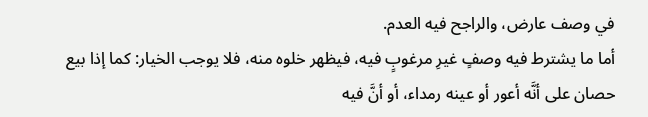في وصف عارض، والراجح فيه العدم.
أما ما يشترط فيه وصفٍ غيرِ مرغوبٍ فيه، فيظهر خلوه منه، فلا يوجب الخيار: كما إذا بيع حصان على أنَّه أعور أو عينه رمداء، أو أنَّ فيه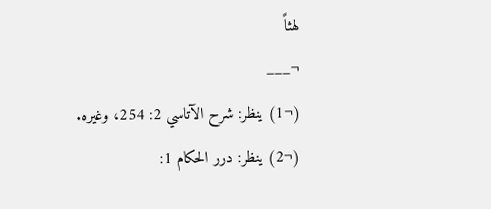لهثاً
¬___
(¬1) ينظر: شرح الآتاسي 2: 254، وغيره.
(¬2) ينظر: درر الحكام 1: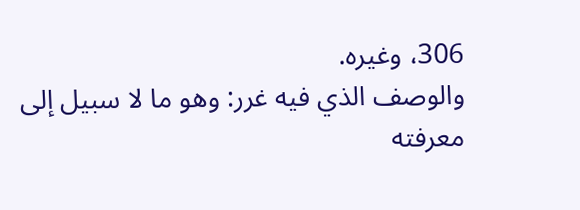306، وغيره.
والوصف الذي فيه غرر: وهو ما لا سبيل إلى معرفته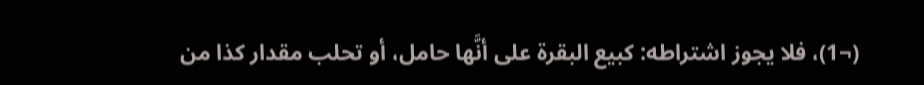(¬1)، فلا يجوز اشتراطه: كبيع البقرة على أنَّها حامل، أو تحلب مقدار كذا من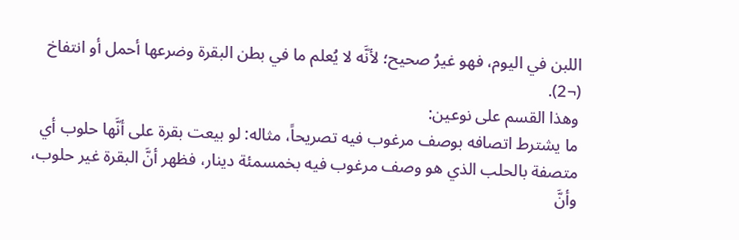اللبن في اليوم، فهو غيرُ صحيح؛ لأنَّه لا يُعلم ما في بطن البقرة وضرعها أحمل أو انتفاخ (¬2).
وهذا القسم على نوعين:
ما يشترط اتصافه بوصف مرغوب فيه تصريحاً، مثاله: لو بيعت بقرة على أنَّها حلوب أي متصفة بالحلب الذي هو وصف مرغوب فيه بخمسمئة دينار، فظهر أنَّ البقرة غير حلوب، وأنَّ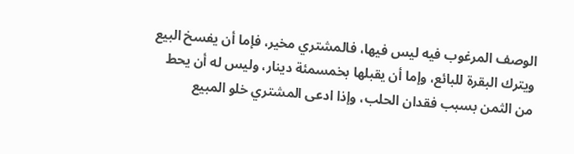الوصف المرغوب فيه ليس فيها، فالمشتري مخير، فإما أن يفسخ البيع ويترك البقرة للبائع، وإما أن يقبلها بخمسمئة دينار، وليس له أن يحط من الثمن بسبب فقدان الحلب، وإذا ادعى المشتري خلو المبيع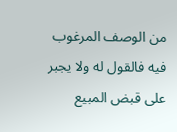من الوصف المرغوب فيه فالقول له ولا يجبر على قبض المبيع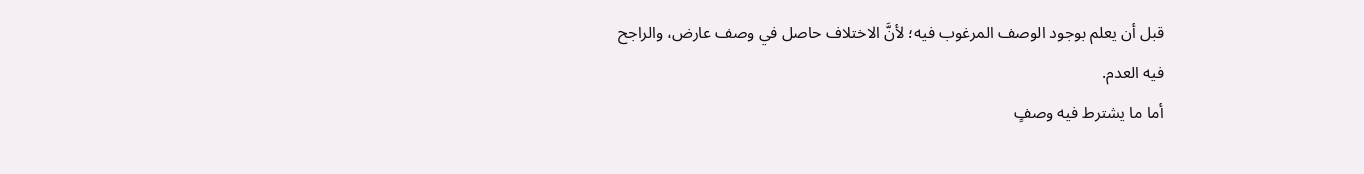قبل أن يعلم بوجود الوصف المرغوب فيه؛ لأنَّ الاختلاف حاصل في وصف عارض، والراجح فيه العدم.
أما ما يشترط فيه وصفٍ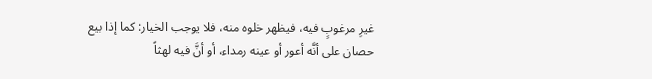غيرِ مرغوبٍ فيه، فيظهر خلوه منه، فلا يوجب الخيار: كما إذا بيع حصان على أنَّه أعور أو عينه رمداء، أو أنَّ فيه لهثاً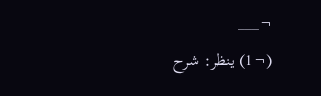¬___
(¬1) ينظر: شرح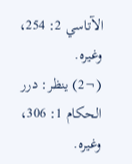الآتاسي 2: 254، وغيره.
(¬2) ينظر: درر الحكام 1: 306، وغيره.